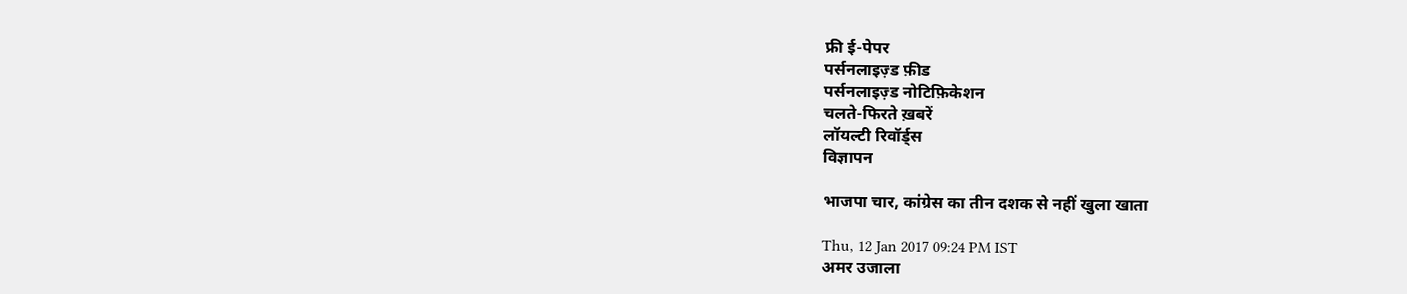फ्री ई-पेपर
पर्सनलाइज़्ड फ़ीड
पर्सनलाइज़्ड नोटिफ़िकेशन
चलते-फिरते ख़बरें
लॉयल्टी रिवॉर्ड्स
विज्ञापन

भाजपा चार, कांग्रेस का तीन दशक से नहीं खुला खाता

Thu, 12 Jan 2017 09:24 PM IST
अमर उजाला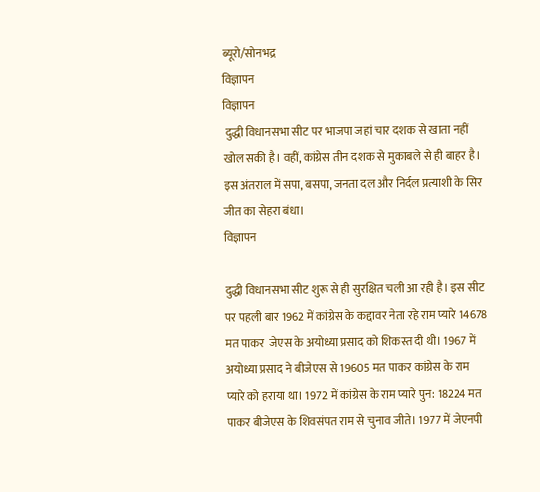ब्यूरो/सोनभद्र
विज्ञापन
विज्ञापन
 दुद्धी विधानसभा सीट पर भाजपा जहां चार दशक से खाता नहीं खोल सकी है। वहीं, कांग्रेस तीन दशक से मुकाबले से ही बाहर है। इस अंतराल में सपा, बसपा, जनता दल और निर्दल प्रत्याशी के सिर जीत का सेहरा बंधा।
विज्ञापन

दुद्धी विधानसभा सीट शुरू से ही सुरक्षित चली आ रही है। इस सीट पर पहली बार 1962 में कांग्रेस के कद्दावर नेता रहे राम प्यारे 14678 मत पाकर  जेएस के अयोध्या प्रसाद को शिकस्त दी थी। 1967 में अयोध्या प्रसाद ने बीजेएस से 19605 मत पाकर कांग्रेस के राम प्यारे को हराया था। 1972 में कांग्रेस के राम प्यारे पुन: 18224 मत पाकर बीजेएस के शिवसंपत राम से चुनाव जीते। 1977 में जेएनपी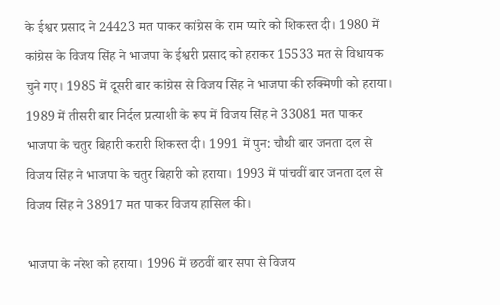के ईश्वर प्रसाद ने 24423 मत पाकर कांग्रेस के राम प्यारे को शिकस्त दी। 1980 में कांग्रेस के विजय सिंह ने भाजपा के ईश्वरी प्रसाद को हराकर 15533 मत से विधायक चुने गए। 1985 में दूसरी बार कांग्रेस से विजय सिंह ने भाजपा की रुक्मिणी को हराया। 1989 में तीसरी बार निर्दल प्रत्याशी के रूप में विजय सिंह ने 33081 मत पाकर भाजपा के चतुर बिहारी करारी शिकस्त दी। 1991 में पुन: चौथी बार जनता दल से विजय सिंह ने भाजपा के चतुर बिहारी को हराया। 1993 में पांचवीं बार जनता दल से विजय सिंह ने 38917 मत पाकर विजय हासिल की।

भाजपा के नरेश को हराया। 1996 में छठवीं बार सपा से विजय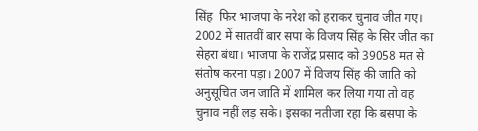सिंह  फिर भाजपा के नरेश को हराकर चुनाव जीत गए। 2002 में सातवीं बार सपा के विजय सिंह के सिर जीत का सेहरा बंधा। भाजपा के राजेंद्र प्रसाद को 39058 मत से संतोष करना पड़ा। 2007 में विजय सिंह की जाति को अनुसूचित जन जाति में शामिल कर लिया गया तो वह चुनाव नहीं लड़ सके। इसका नतीजा रहा कि बसपा के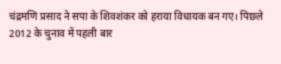चंद्रमणि प्रसाद ने सपा के शिवशंकर को हराया विधायक बन गए। पिछले 2012 के चुनाव में पहली बार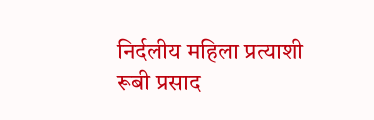निर्दलीय महिला प्रत्याशी रूबी प्रसाद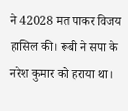ने 42028 मत पाकर विजय हासिल की। रूबी ने सपा के नरेश कुमार को हराया था।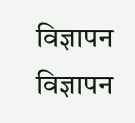विज्ञापन
विज्ञापन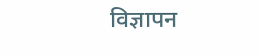विज्ञापन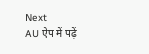Next
AU ऐप में पढ़ें